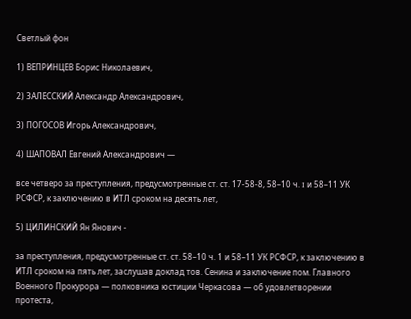Светлый фон

1) ВЕПРИНЦЕВ Борис Николаевич,

2) ЗАЛЕССКИЙ Александр Александрович,

3) ПОГОСОВ Игорь Александрович,

4) ШАПОВАЛ Евгений Александрович —

все четверо за преступления, предусмотренные ст. ст. 17-58-8, 58–10 ч. I и 58–11 УК РСФСР, к заключению в ИТЛ сроком на десять лет,

5) ЦИЛИНСКИЙ Ян Янович -

за преступления, предусмотренные ст. ст. 58–10 ч. 1 и 58–11 УК РСФСР, к заключению в ИТЛ сроком на пять лет, заслушав доклад тов. Сенина и заключение пом. Главного Военного Прокурора — полковника юстиции Черкасова — об удовлетворении протеста,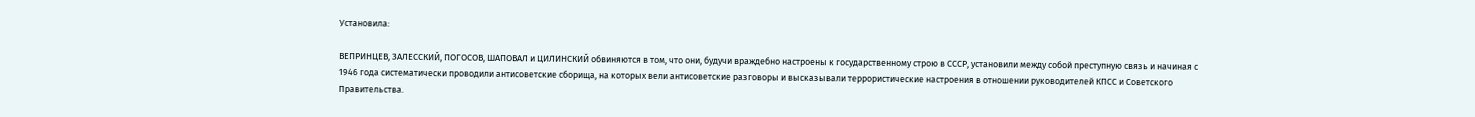Установила:

ВЕПРИНЦЕВ, ЗАЛЕССКИЙ, ПОГОСОВ, ШАПОВАЛ и ЦИЛИНСКИЙ обвиняются в том, что они, будучи враждебно настроены к государственному строю в СССР, установили между собой преступную связь и начиная с 1946 года систематически проводили антисоветские сборища, на которых вели антисоветские разговоры и высказывали террористические настроения в отношении руководителей КПСС и Советского Правительства.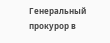Генеральный прокурор в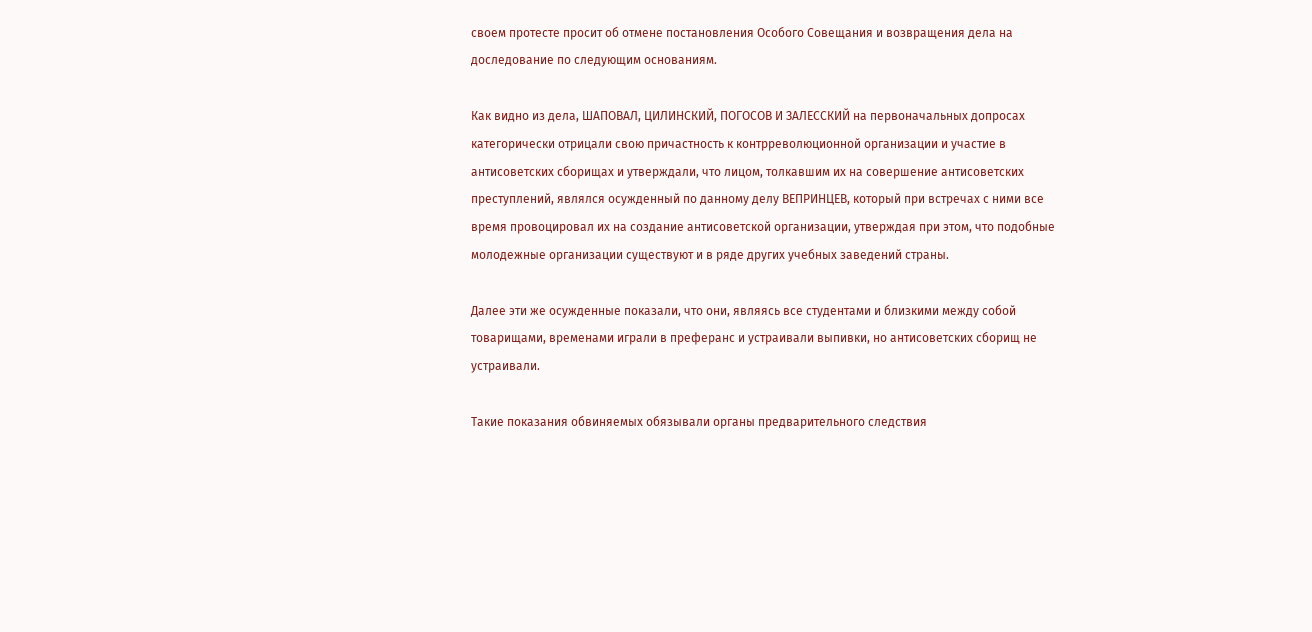своем протесте просит об отмене постановления Особого Совещания и возвращения дела на доследование по следующим основаниям.

Как видно из дела, ШАПОВАЛ, ЦИЛИНСКИЙ, ПОГОСОВ И ЗАЛЕССКИЙ на первоначальных допросах категорически отрицали свою причастность к контрреволюционной организации и участие в антисоветских сборищах и утверждали, что лицом, толкавшим их на совершение антисоветских преступлений, являлся осужденный по данному делу ВЕПРИНЦЕВ, который при встречах с ними все время провоцировал их на создание антисоветской организации, утверждая при этом, что подобные молодежные организации существуют и в ряде других учебных заведений страны.

Далее эти же осужденные показали, что они, являясь все студентами и близкими между собой товарищами, временами играли в преферанс и устраивали выпивки, но антисоветских сборищ не устраивали.

Такие показания обвиняемых обязывали органы предварительного следствия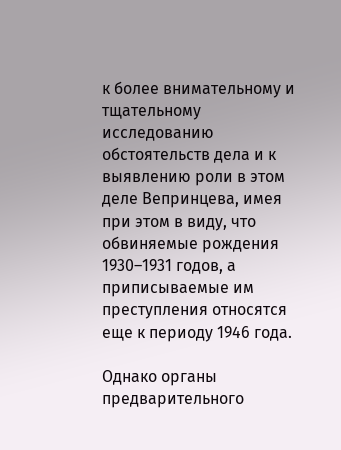к более внимательному и тщательному исследованию обстоятельств дела и к выявлению роли в этом деле Вепринцева, имея при этом в виду, что обвиняемые рождения 1930–1931 годов, а приписываемые им преступления относятся еще к периоду 1946 года.

Однако органы предварительного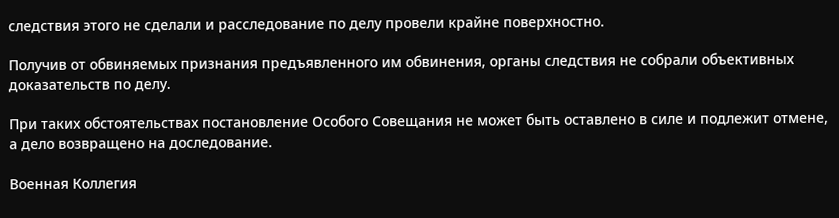следствия этого не сделали и расследование по делу провели крайне поверхностно.

Получив от обвиняемых признания предъявленного им обвинения, органы следствия не собрали объективных доказательств по делу.

При таких обстоятельствах постановление Особого Совещания не может быть оставлено в силе и подлежит отмене, а дело возвращено на доследование.

Военная Коллегия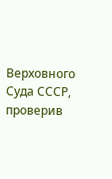Верховного Суда СССР, проверив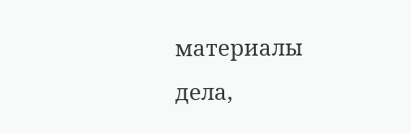материалы дела,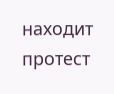находит протест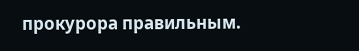прокурора правильным.